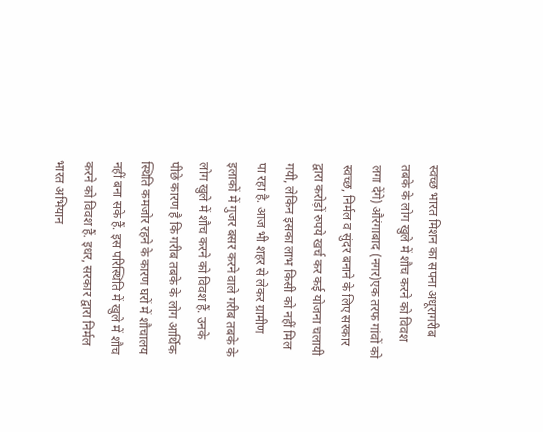स्वच्छ भारत मिशन का सपना अधूरागरीब तबके के लोग खुले में शौच करने को विवश लगा देंगे) औरंगाबाद (नगर)एक तरफ गांवों को स्वच्छ, निर्मल व सुंदर बनाने के लिए सरकार द्वारा करोड़ों रुपये खर्च कर कई योजना चलायी गयी, लेकिन इसका लाभ किसी को नहीं मिल पा रहा है. आज भी शहर से लेकर ग्रामीण इलाकों में गुजर बसर करने वाले गरीब तबके के लोग खुले में शौच करने को विवश हैं. उनके पीछे कारण है कि गरीब तबके के लोग आर्थिक स्थिति कमजोर रहने के कारण घरों में शौचालय नहीं बना सके हैं. इस परिस्थिति में खुले में शौच करने को विवश हैं. इधर, सरकार द्वारा निर्मल भारत अभियान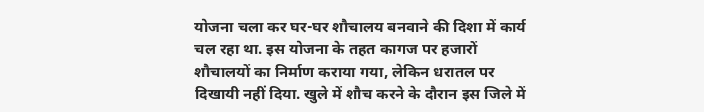योजना चला कर घर-घर शौचालय बनवाने की दिशा में कार्य चल रहा था. इस योजना के तहत कागज पर हजारों शौचालयों का निर्माण कराया गया, लेकिन धरातल पर दिखायी नहीं दिया. खुले में शौच करने के दौरान इस जिले में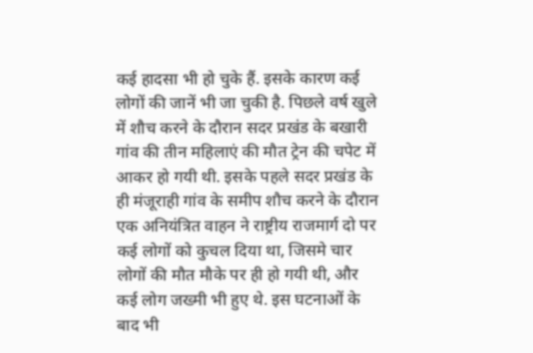कई हादसा भी हो चुके हैं. इसके कारण कई लोगों की जानें भी जा चुकी है. पिछले वर्ष खुले में शौच करने के दौरान सदर प्रखंड के बखारी गांव की तीन महिलाएं की मौत ट्रेन की चपेट में आकर हो गयी थी. इसके पहले सदर प्रखंड के ही मंजूराही गांव के समीप शौच करने के दौरान एक अनियंत्रित वाहन ने राष्ट्रीय राजमार्ग दो पर कई लोगों को कुचल दिया था, जिसमे चार लोगों की मौत मौके पर ही हो गयी थी, और कई लोग जख्मी भी हुए थे. इस घटनाओं के बाद भी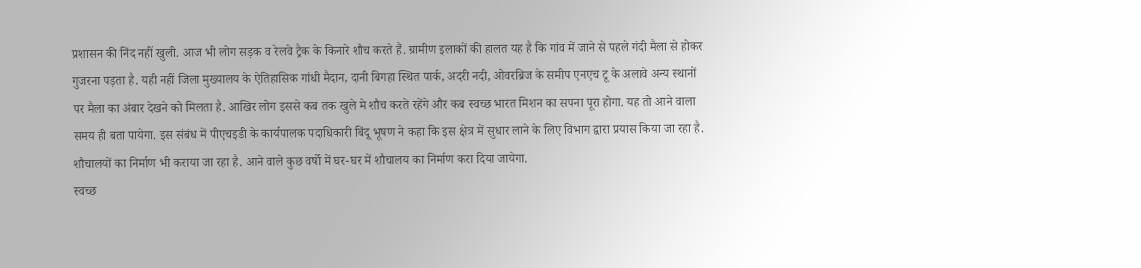प्रशासन की निंद नहीं खुली. आज भी लोग सड़क व रेलवे ट्रैक के किनारे शौच करते हैं. ग्रामीण इलाकों की हालत यह है कि गांव में जाने से पहले गंदी मैला से होकर गुजरना पड़ता है. यही नहीं जिला मुख्यालय के ऐतिहासिक गांधी मैदान, दानी बिगहा स्थित पार्क, अदरी नदी, ओवरब्रिज के समीप एनएच टू के अलावे अन्य स्थानों पर मैला का अंबार देखने को मिलता है. आखिर लोग इससे कब तक खुले मे शौच करते रहेंगे और कब स्वच्छ भारत मिशन का सपना पूरा होगा. यह तो आने वाला समय ही बता पायेगा. इस संबंध में पीएचइडी के कार्यपालक पदाधिकारी बिंदू भूषण ने कहा कि इस क्षेत्र में सुधार लाने के लिए विभाग द्वारा प्रयास किया जा रहा है. शौचालयों का निर्माण भी कराया जा रहा है. आने वाले कुछ वर्षो में घर-घर में शौचालय का निर्माण करा दिया जायेगा.
स्वच्छ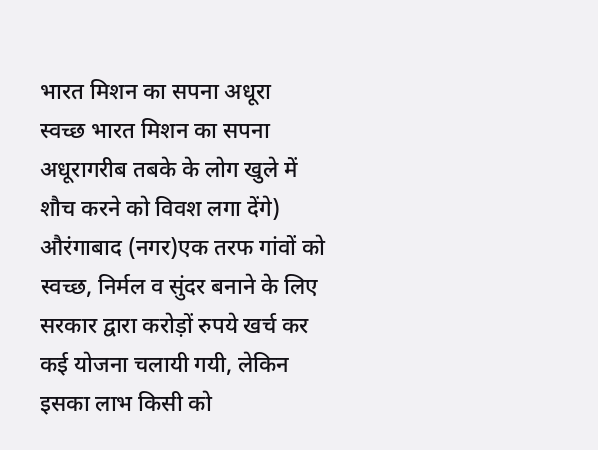भारत मिशन का सपना अधूरा
स्वच्छ भारत मिशन का सपना अधूरागरीब तबके के लोग खुले में शौच करने को विवश लगा देंगे) औरंगाबाद (नगर)एक तरफ गांवों को स्वच्छ, निर्मल व सुंदर बनाने के लिए सरकार द्वारा करोड़ों रुपये खर्च कर कई योजना चलायी गयी, लेकिन इसका लाभ किसी को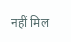नहीं मिल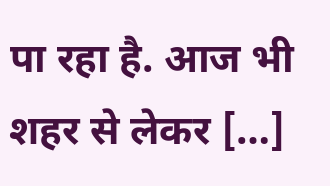पा रहा है. आज भी शहर से लेकर […]